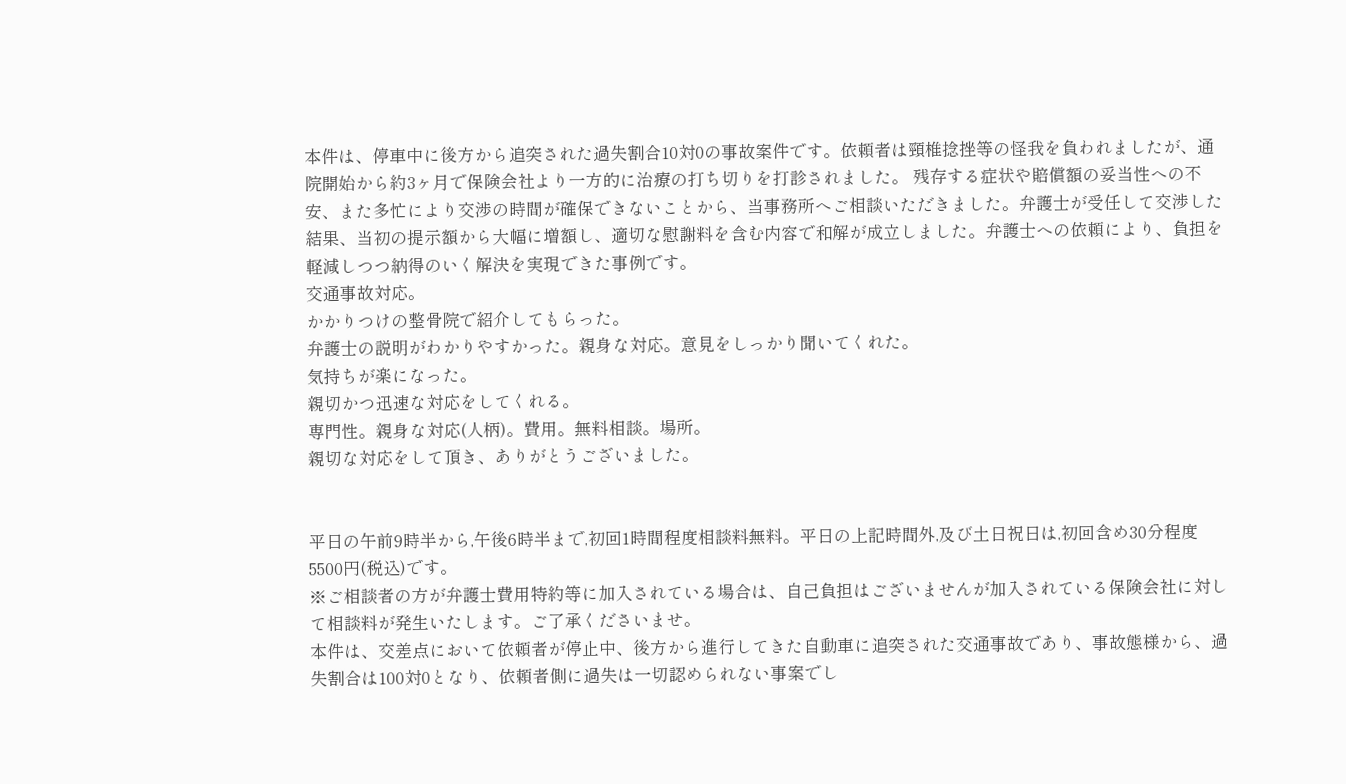本件は、停車中に後方から追突された過失割合10対0の事故案件です。依頼者は頸椎捻挫等の怪我を負われましたが、通院開始から約3ヶ月で保険会社より一方的に治療の打ち切りを打診されました。 残存する症状や賠償額の妥当性への不安、また多忙により交渉の時間が確保できないことから、当事務所へご相談いただきました。弁護士が受任して交渉した結果、当初の提示額から大幅に増額し、適切な慰謝料を含む内容で和解が成立しました。弁護士への依頼により、負担を軽減しつつ納得のいく解決を実現できた事例です。
交通事故対応。
かかりつけの整骨院で紹介してもらった。
弁護士の説明がわかりやすかった。親身な対応。意見をしっかり聞いてくれた。
気持ちが楽になった。
親切かつ迅速な対応をしてくれる。
専門性。親身な対応(人柄)。費用。無料相談。場所。
親切な対応をして頂き、ありがとうございました。


平日の午前9時半から,午後6時半まで,初回1時間程度相談料無料。平日の上記時間外,及び土日祝日は,初回含め30分程度5500円(税込)です。
※ご相談者の方が弁護士費用特約等に加入されている場合は、自己負担はございませんが加入されている保険会社に対して相談料が発生いたします。ご了承くださいませ。
本件は、交差点において依頼者が停止中、後方から進行してきた自動車に追突された交通事故であり、事故態様から、過失割合は100対0となり、依頼者側に過失は一切認められない事案でし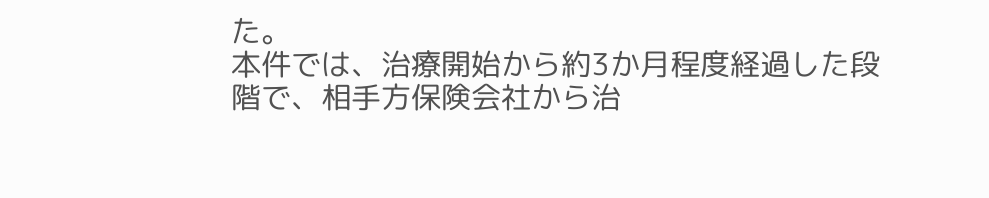た。
本件では、治療開始から約3か月程度経過した段階で、相手方保険会社から治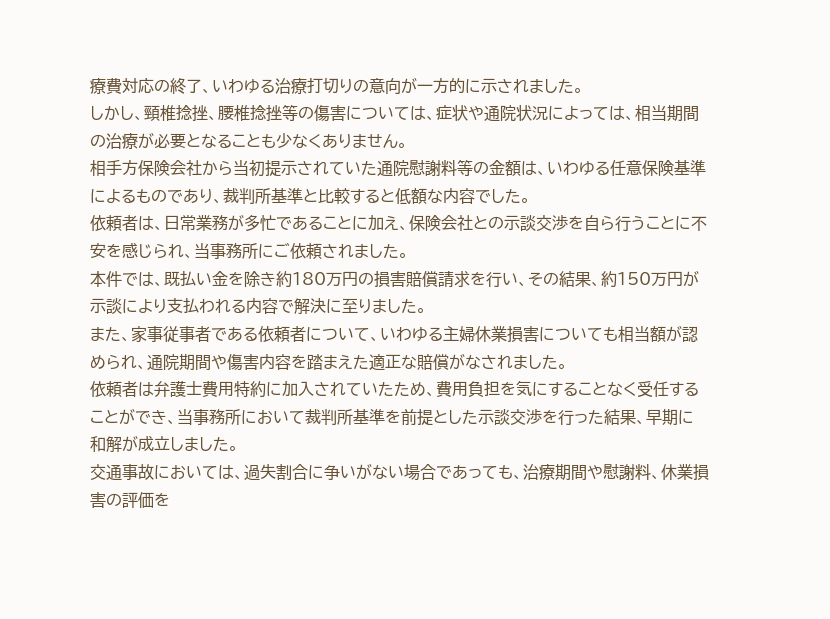療費対応の終了、いわゆる治療打切りの意向が一方的に示されました。
しかし、頸椎捻挫、腰椎捻挫等の傷害については、症状や通院状況によっては、相当期間の治療が必要となることも少なくありません。
相手方保険会社から当初提示されていた通院慰謝料等の金額は、いわゆる任意保険基準によるものであり、裁判所基準と比較すると低額な内容でした。
依頼者は、日常業務が多忙であることに加え、保険会社との示談交渉を自ら行うことに不安を感じられ、当事務所にご依頼されました。
本件では、既払い金を除き約180万円の損害賠償請求を行い、その結果、約150万円が示談により支払われる内容で解決に至りました。
また、家事従事者である依頼者について、いわゆる主婦休業損害についても相当額が認められ、通院期間や傷害内容を踏まえた適正な賠償がなされました。
依頼者は弁護士費用特約に加入されていたため、費用負担を気にすることなく受任することができ、当事務所において裁判所基準を前提とした示談交渉を行った結果、早期に和解が成立しました。
交通事故においては、過失割合に争いがない場合であっても、治療期間や慰謝料、休業損害の評価を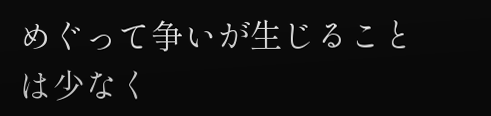めぐって争いが生じることは少なく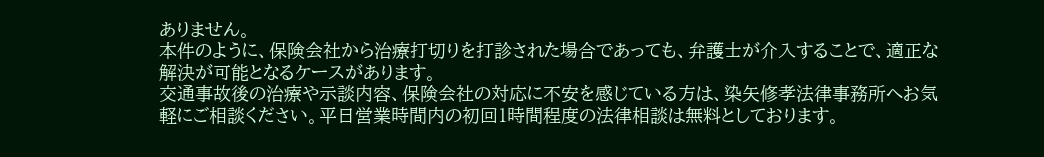ありません。
本件のように、保険会社から治療打切りを打診された場合であっても、弁護士が介入することで、適正な解決が可能となるケースがあります。
交通事故後の治療や示談内容、保険会社の対応に不安を感じている方は、染矢修孝法律事務所へお気軽にご相談ください。平日営業時間内の初回1時間程度の法律相談は無料としております。